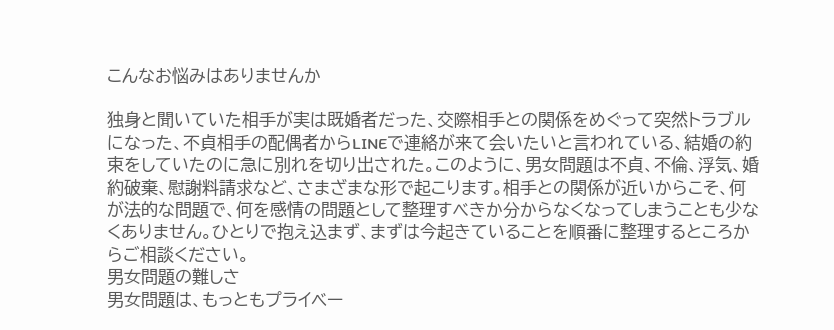こんなお悩みはありませんか

独身と聞いていた相手が実は既婚者だった、交際相手との関係をめぐって突然トラブルになった、不貞相手の配偶者からLINEで連絡が来て会いたいと言われている、結婚の約束をしていたのに急に別れを切り出された。このように、男女問題は不貞、不倫、浮気、婚約破棄、慰謝料請求など、さまざまな形で起こります。相手との関係が近いからこそ、何が法的な問題で、何を感情の問題として整理すべきか分からなくなってしまうことも少なくありません。ひとりで抱え込まず、まずは今起きていることを順番に整理するところからご相談ください。
男女問題の難しさ
男女問題は、もっともプライベー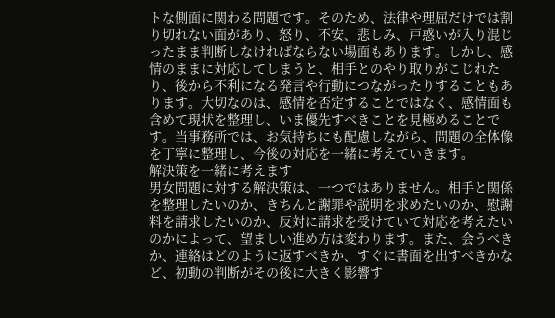トな側面に関わる問題です。そのため、法律や理屈だけでは割り切れない面があり、怒り、不安、悲しみ、戸惑いが入り混じったまま判断しなければならない場面もあります。しかし、感情のままに対応してしまうと、相手とのやり取りがこじれたり、後から不利になる発言や行動につながったりすることもあります。大切なのは、感情を否定することではなく、感情面も含めて現状を整理し、いま優先すべきことを見極めることです。当事務所では、お気持ちにも配慮しながら、問題の全体像を丁寧に整理し、今後の対応を一緒に考えていきます。
解決策を一緒に考えます
男女問題に対する解決策は、一つではありません。相手と関係を整理したいのか、きちんと謝罪や説明を求めたいのか、慰謝料を請求したいのか、反対に請求を受けていて対応を考えたいのかによって、望ましい進め方は変わります。また、会うべきか、連絡はどのように返すべきか、すぐに書面を出すべきかなど、初動の判断がその後に大きく影響す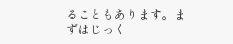ることもあります。まずはじっく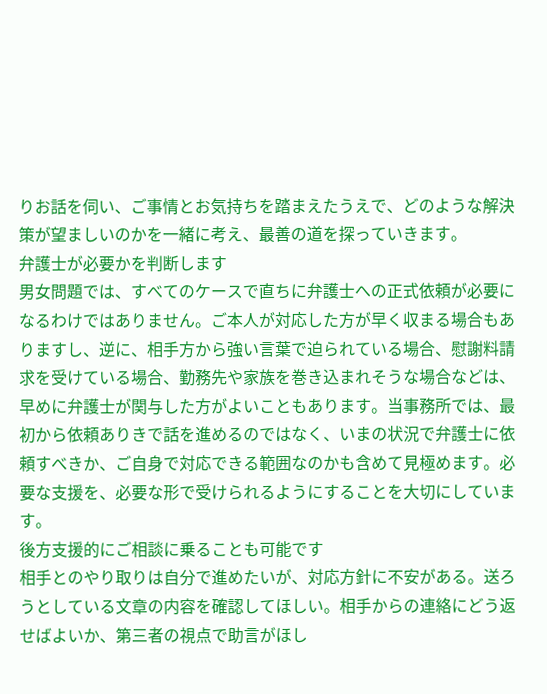りお話を伺い、ご事情とお気持ちを踏まえたうえで、どのような解決策が望ましいのかを一緒に考え、最善の道を探っていきます。
弁護士が必要かを判断します
男女問題では、すべてのケースで直ちに弁護士への正式依頼が必要になるわけではありません。ご本人が対応した方が早く収まる場合もありますし、逆に、相手方から強い言葉で迫られている場合、慰謝料請求を受けている場合、勤務先や家族を巻き込まれそうな場合などは、早めに弁護士が関与した方がよいこともあります。当事務所では、最初から依頼ありきで話を進めるのではなく、いまの状況で弁護士に依頼すべきか、ご自身で対応できる範囲なのかも含めて見極めます。必要な支援を、必要な形で受けられるようにすることを大切にしています。
後方支援的にご相談に乗ることも可能です
相手とのやり取りは自分で進めたいが、対応方針に不安がある。送ろうとしている文章の内容を確認してほしい。相手からの連絡にどう返せばよいか、第三者の視点で助言がほし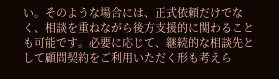い。そのような場合には、正式依頼だけでなく、相談を重ねながら後方支援的に関わることも可能です。必要に応じて、継続的な相談先として顧問契約をご利用いただく形も考えら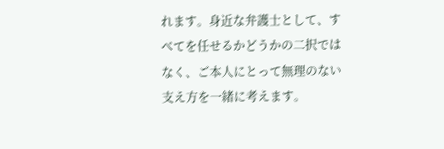れます。身近な弁護士として、すべてを任せるかどうかの二択ではなく、ご本人にとって無理のない支え方を一緒に考えます。